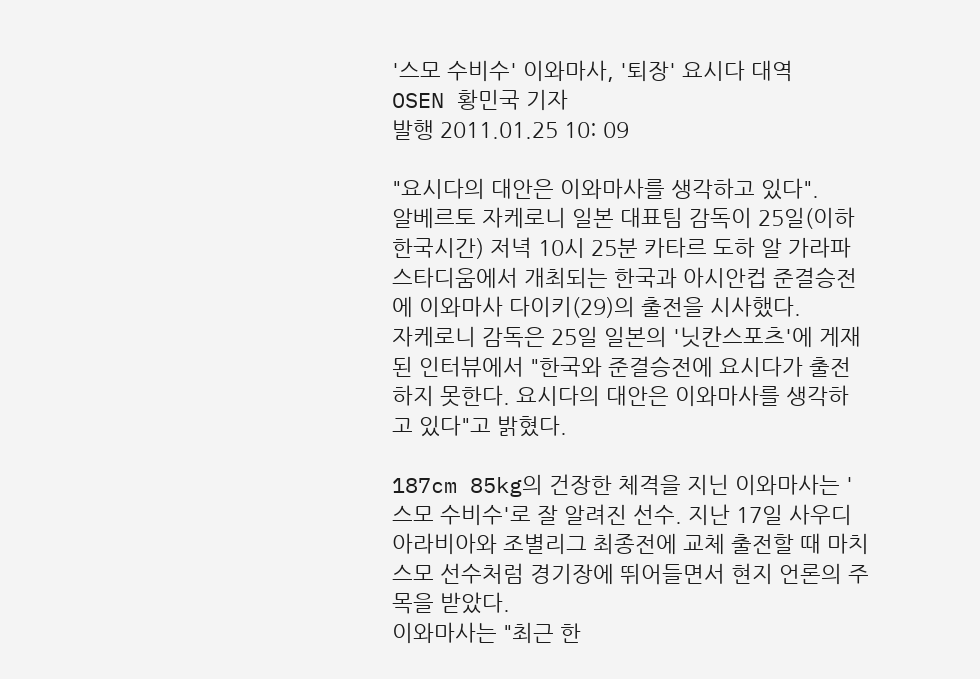'스모 수비수' 이와마사, '퇴장' 요시다 대역
OSEN 황민국 기자
발행 2011.01.25 10: 09

"요시다의 대안은 이와마사를 생각하고 있다".
알베르토 자케로니 일본 대표팀 감독이 25일(이하 한국시간) 저녁 10시 25분 카타르 도하 알 가라파 스타디움에서 개최되는 한국과 아시안컵 준결승전에 이와마사 다이키(29)의 출전을 시사했다.
자케로니 감독은 25일 일본의 '닛칸스포츠'에 게재된 인터뷰에서 "한국와 준결승전에 요시다가 출전하지 못한다. 요시다의 대안은 이와마사를 생각하고 있다"고 밝혔다.

187cm 85kg의 건장한 체격을 지닌 이와마사는 '스모 수비수'로 잘 알려진 선수. 지난 17일 사우디아라비아와 조별리그 최종전에 교체 출전할 때 마치 스모 선수처럼 경기장에 뛰어들면서 현지 언론의 주목을 받았다.
이와마사는 "최근 한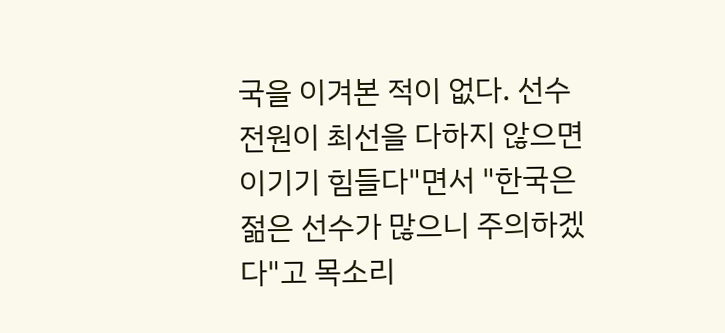국을 이겨본 적이 없다. 선수 전원이 최선을 다하지 않으면 이기기 힘들다"면서 "한국은 젊은 선수가 많으니 주의하겠다"고 목소리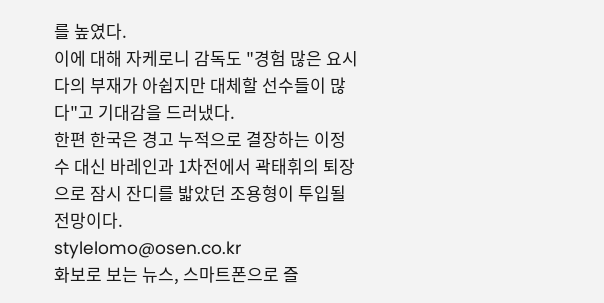를 높였다.
이에 대해 자케로니 감독도 "경험 많은 요시다의 부재가 아쉽지만 대체할 선수들이 많다"고 기대감을 드러냈다.
한편 한국은 경고 누적으로 결장하는 이정수 대신 바레인과 1차전에서 곽태휘의 퇴장으로 잠시 잔디를 밟았던 조용형이 투입될 전망이다.
stylelomo@osen.co.kr
화보로 보는 뉴스, 스마트폰으로 즐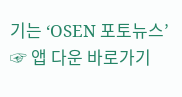기는 ‘OSEN 포토뉴스’ ☞ 앱 다운 바로가기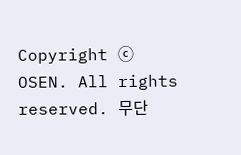Copyright ⓒ OSEN. All rights reserved. 무단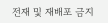전재 및 재배포 금지